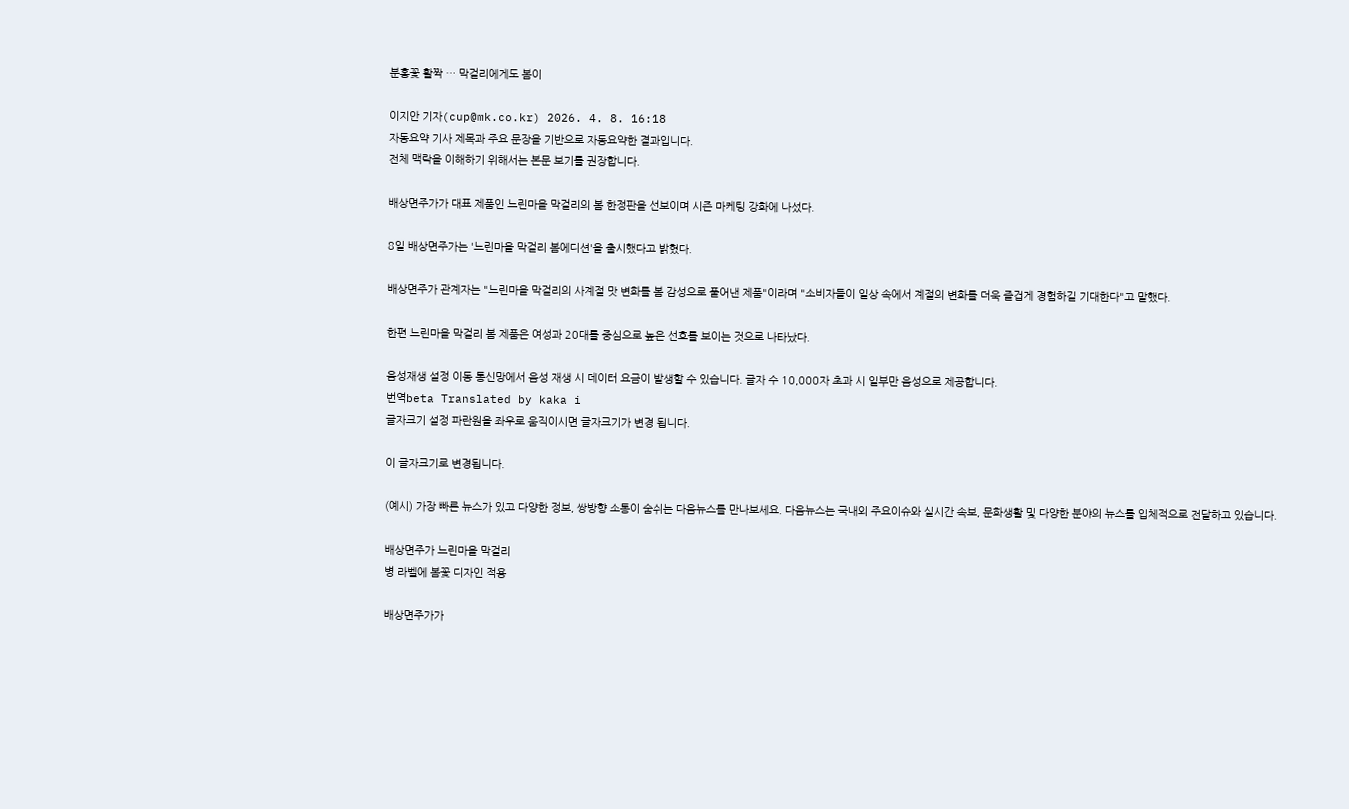분홍꽃 활짝 … 막걸리에게도 봄이

이지안 기자(cup@mk.co.kr) 2026. 4. 8. 16:18
자동요약 기사 제목과 주요 문장을 기반으로 자동요약한 결과입니다.
전체 맥락을 이해하기 위해서는 본문 보기를 권장합니다.

배상면주가가 대표 제품인 느린마을 막걸리의 봄 한정판을 선보이며 시즌 마케팅 강화에 나섰다.

8일 배상면주가는 '느린마을 막걸리 봄에디션'을 출시했다고 밝혔다.

배상면주가 관계자는 "느린마을 막걸리의 사계절 맛 변화를 봄 감성으로 풀어낸 제품"이라며 "소비자들이 일상 속에서 계절의 변화를 더욱 즐겁게 경험하길 기대한다"고 말했다.

한편 느린마을 막걸리 봄 제품은 여성과 20대를 중심으로 높은 선호를 보이는 것으로 나타났다.

음성재생 설정 이동 통신망에서 음성 재생 시 데이터 요금이 발생할 수 있습니다. 글자 수 10,000자 초과 시 일부만 음성으로 제공합니다.
번역beta Translated by kaka i
글자크기 설정 파란원을 좌우로 움직이시면 글자크기가 변경 됩니다.

이 글자크기로 변경됩니다.

(예시) 가장 빠른 뉴스가 있고 다양한 정보, 쌍방향 소통이 숨쉬는 다음뉴스를 만나보세요. 다음뉴스는 국내외 주요이슈와 실시간 속보, 문화생활 및 다양한 분야의 뉴스를 입체적으로 전달하고 있습니다.

배상면주가 느린마을 막걸리
병 라벨에 봄꽃 디자인 적용

배상면주가가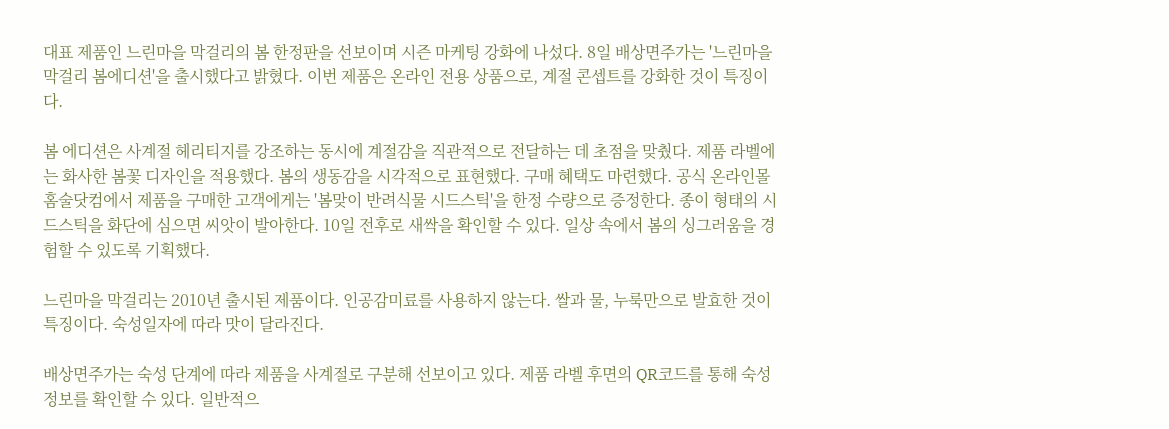대표 제품인 느린마을 막걸리의 봄 한정판을 선보이며 시즌 마케팅 강화에 나섰다. 8일 배상면주가는 '느린마을 막걸리 봄에디션'을 출시했다고 밝혔다. 이번 제품은 온라인 전용 상품으로, 계절 콘셉트를 강화한 것이 특징이다.

봄 에디션은 사계절 헤리티지를 강조하는 동시에 계절감을 직관적으로 전달하는 데 초점을 맞췄다. 제품 라벨에는 화사한 봄꽃 디자인을 적용했다. 봄의 생동감을 시각적으로 표현했다. 구매 혜택도 마련했다. 공식 온라인몰 홈술닷컴에서 제품을 구매한 고객에게는 '봄맞이 반려식물 시드스틱'을 한정 수량으로 증정한다. 종이 형태의 시드스틱을 화단에 심으면 씨앗이 발아한다. 10일 전후로 새싹을 확인할 수 있다. 일상 속에서 봄의 싱그러움을 경험할 수 있도록 기획했다.

느린마을 막걸리는 2010년 출시된 제품이다. 인공감미료를 사용하지 않는다. 쌀과 물, 누룩만으로 발효한 것이 특징이다. 숙성일자에 따라 맛이 달라진다.

배상면주가는 숙성 단계에 따라 제품을 사계절로 구분해 선보이고 있다. 제품 라벨 후면의 QR코드를 통해 숙성 정보를 확인할 수 있다. 일반적으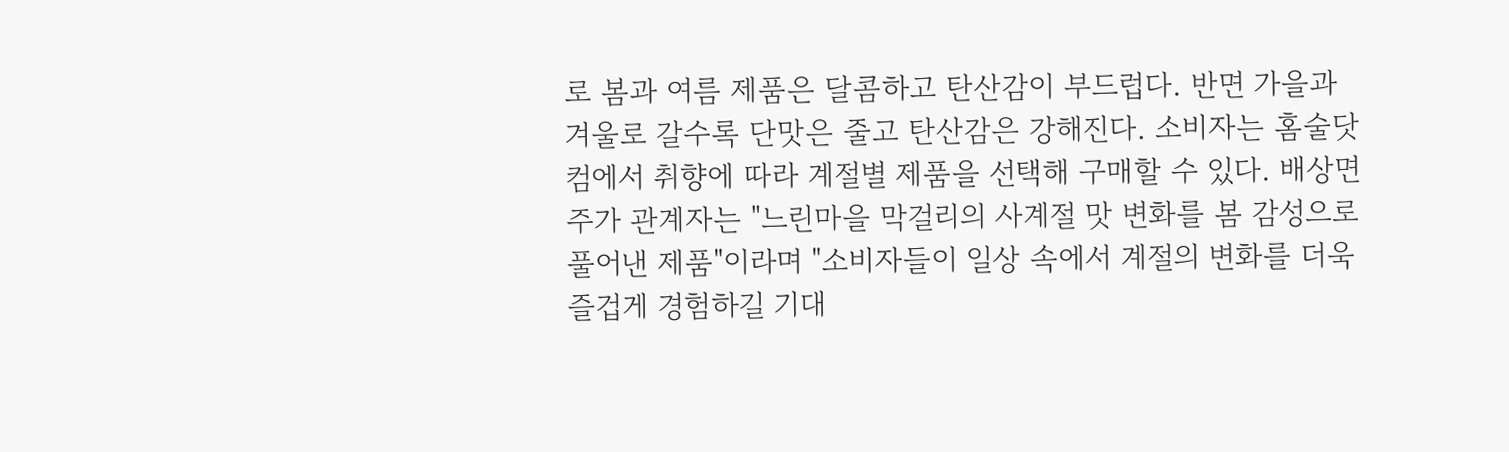로 봄과 여름 제품은 달콤하고 탄산감이 부드럽다. 반면 가을과 겨울로 갈수록 단맛은 줄고 탄산감은 강해진다. 소비자는 홈술닷컴에서 취향에 따라 계절별 제품을 선택해 구매할 수 있다. 배상면주가 관계자는 "느린마을 막걸리의 사계절 맛 변화를 봄 감성으로 풀어낸 제품"이라며 "소비자들이 일상 속에서 계절의 변화를 더욱 즐겁게 경험하길 기대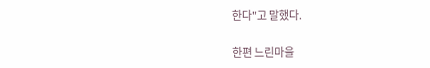한다"고 말했다.

한편 느린마을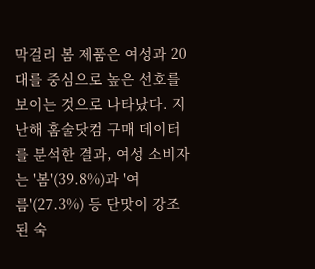막걸리 봄 제품은 여성과 20대를 중심으로 높은 선호를 보이는 것으로 나타났다. 지난해 홈술닷컴 구매 데이터를 분석한 결과, 여성 소비자는 '봄'(39.8%)과 '여름'(27.3%) 등 단맛이 강조된 숙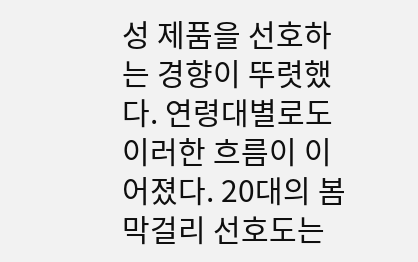성 제품을 선호하는 경향이 뚜렷했다. 연령대별로도 이러한 흐름이 이어졌다. 20대의 봄 막걸리 선호도는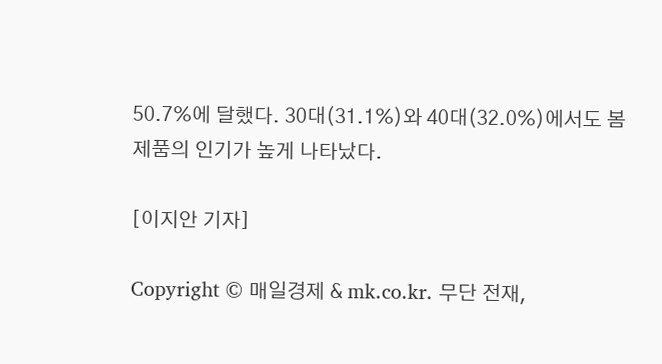50.7%에 달했다. 30대(31.1%)와 40대(32.0%)에서도 봄 제품의 인기가 높게 나타났다.

[이지안 기자]

Copyright © 매일경제 & mk.co.kr. 무단 전재,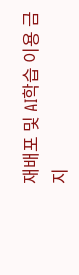재배포 및 AI학습 이용 금지